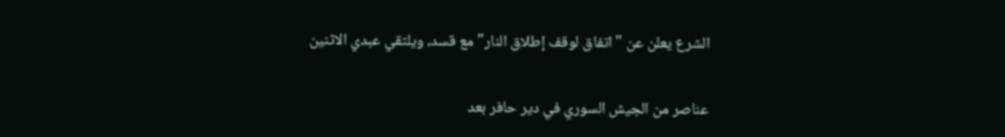الشرع يعلن عن "اتفاق لوقف إطلاق النار" مع قسد، ويلتقي عبدي الاثنين

عناصر من الجيش السوري في دير حافر بعد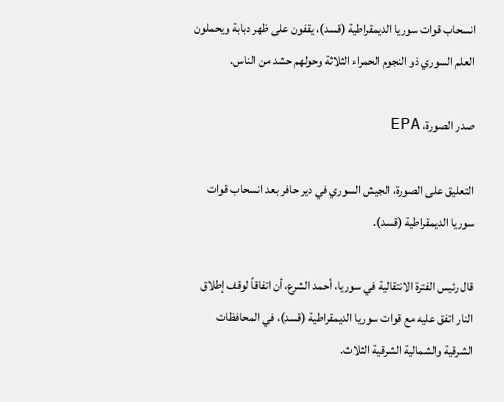انسحاب قوات سوريا الديمقراطية (قسد)، يقفون على ظهر دبابة ويحملون العلم السوري ذو النجوم الحمراء الثلاثة وحولهم حشد من الناس.

صدر الصورة، EPA

التعليق على الصورة، الجيش السوري في دير حافر بعد انسحاب قوات سوريا الديمقراطية (قسد).

قال رئيس الفترة الانتقالية في سوريا، أحمد الشرع، أن اتفاقاً لوقف إطلاق النار اتفق عليه مع قوات سوريا الديمقراطية (قسد)، في المحافظات الشرقية والشمالية الشرقية الثلاث.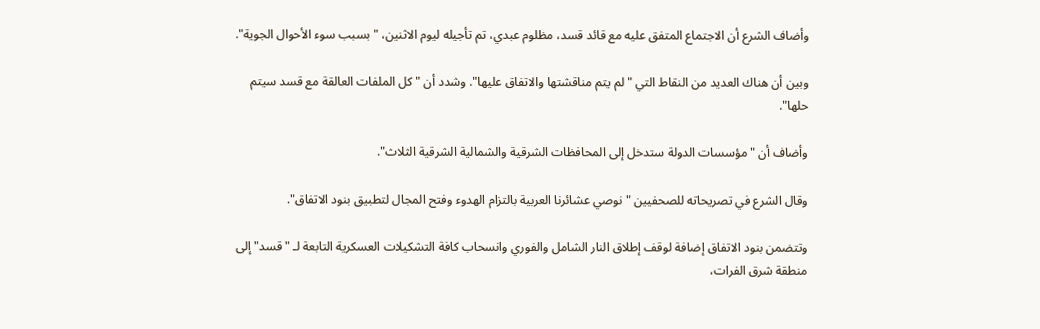وأضاف الشرع أن الاجتماع المتفق عليه مع قائد قسد، مظلوم عبدي، تم تأجيله ليوم الاثنين، "بسبب سوء الأحوال الجوية".

وبين أن هناك العديد من النقاط التي "لم يتم مناقشتها والاتفاق عليها". وشدد أن "كل الملفات العالقة مع قسد سيتم حلها".

وأضاف أن "مؤسسات الدولة ستدخل إلى المحافظات الشرقية والشمالية الشرقية الثلاث".

وقال الشرع في تصريحاته للصحفيين "نوصي عشائرنا العربية بالتزام الهدوء وفتح المجال لتطبيق بنود الاتفاق".

وتتضمن بنود الاتفاق إضافة لوقف إطلاق النار الشامل والفوري وانسحاب كافة التشكيلات العسكرية التابعة لـ "قسد" إلى منطقة شرق الفرات،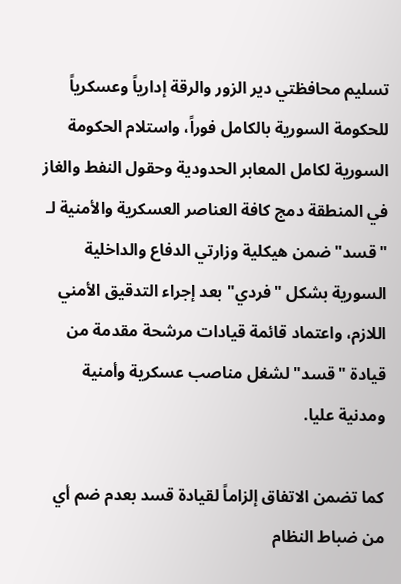تسليم محافظتي دير الزور والرقة إدارياً وعسكرياً للحكومة السورية بالكامل فوراً، واستلام الحكومة السورية لكامل المعابر الحدودية وحقول النفط والغاز في المنطقة دمج كافة العناصر العسكرية والأمنية لـ "قسد" ضمن هيكلية وزارتي الدفاع والداخلية السورية بشكل "فردي" بعد إجراء التدقيق الأمني اللازم، واعتماد قائمة قيادات مرشحة مقدمة من قيادة "قسد" لشغل مناصب عسكرية وأمنية ومدنية عليا.

كما تضمن الاتفاق إلزاماً لقيادة قسد بعدم ضم أي من ضباط النظام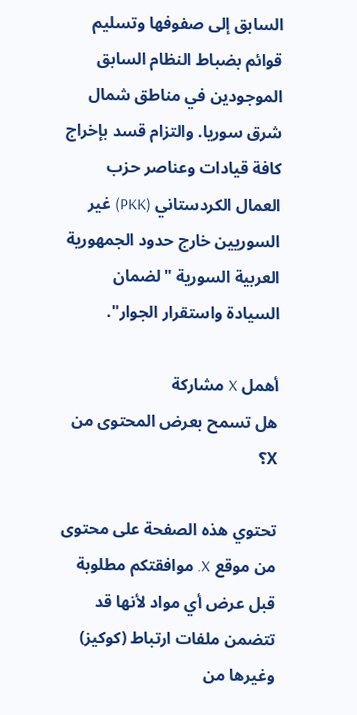السابق إلى صفوفها وتسليم قوائم بضباط النظام السابق الموجودين في مناطق شمال شرق سوريا. والتزام قسد بإخراج كافة قيادات وعناصر حزب العمال الكردستاني (PKK) غير السوريين خارج حدود الجمهورية العربية السورية "لضمان السيادة واستقرار الجوار".

أهمل X مشاركة
هل تسمح بعرض المحتوى من X؟

تحتوي هذه الصفحة على محتوى من موقع X. موافقتكم مطلوبة قبل عرض أي مواد لأنها قد تتضمن ملفات ارتباط (كوكيز) وغيرها من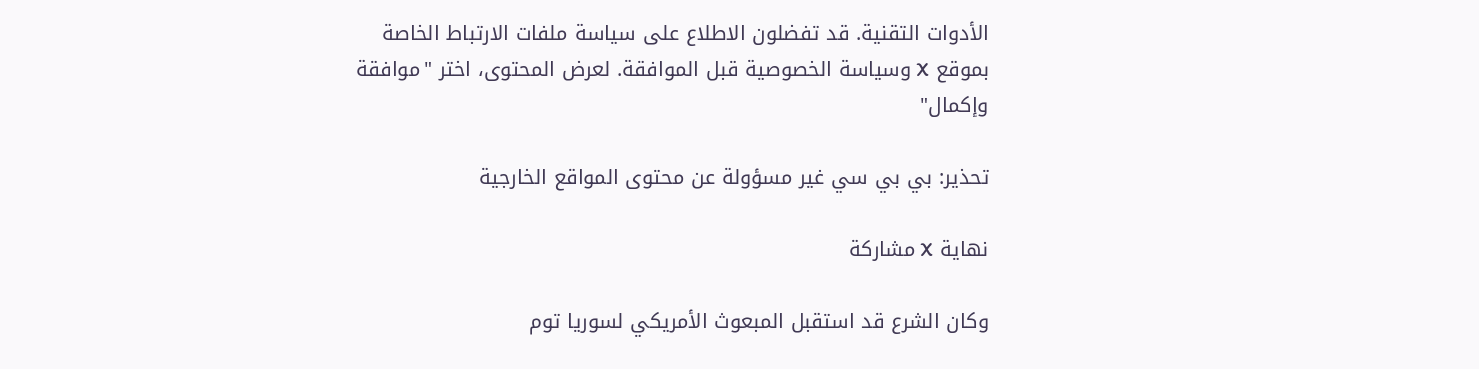الأدوات التقنية. قد تفضلون الاطلاع على سياسة ملفات الارتباط الخاصة بموقع X وسياسة الخصوصية قبل الموافقة. لعرض المحتوى، اختر "موافقة وإكمال"

تحذير: بي بي سي غير مسؤولة عن محتوى المواقع الخارجية

نهاية X مشاركة

وكان الشرع قد استقبل المبعوث الأمريكي لسوريا توم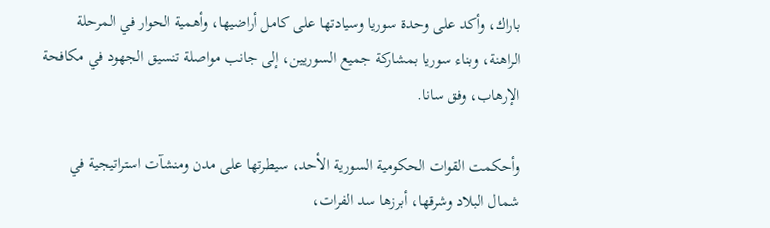باراك، وأكد على وحدة سوريا وسيادتها على كامل أراضيها، وأهمية الحوار في المرحلة الراهنة، وبناء سوريا بمشاركة جميع السوريين، إلى جانب مواصلة تنسيق الجهود في مكافحة الإرهاب، وفق سانا.

وأحكمت القوات الحكومية السورية الأحد، سيطرتها على مدن ومنشآت استراتيجية في شمال البلاد وشرقها، أبرزها سد الفرات،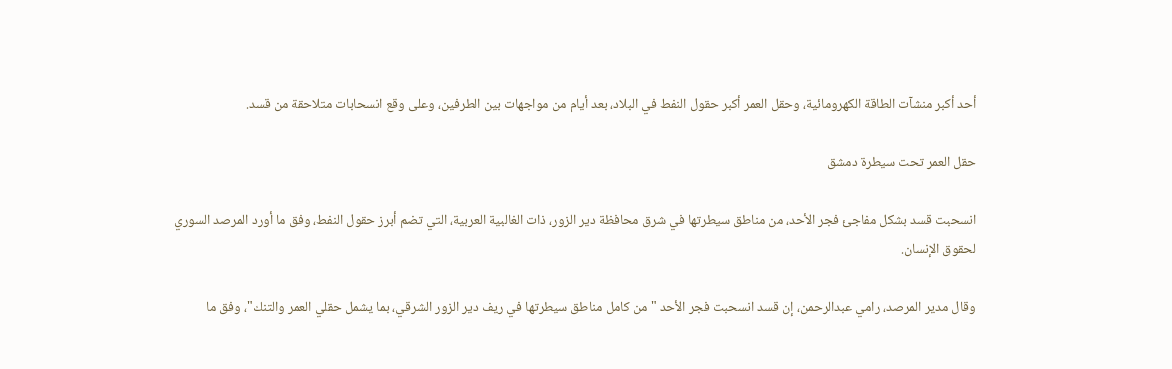أحد أكبر منشآت الطاقة الكهرومائية، وحقل العمر أكبر حقول النفط في البلاد، بعد أيام من مواجهات بين الطرفين، وعلى وقع انسحابات متلاحقة من قسد.

حقل العمر تحت سيطرة دمشق

انسحبت قسد بشكل مفاجئ فجر الأحد، من مناطق سيطرتها في شرق محافظة دير الزور، ذات الغالبية العربية، التي تضم أبرز حقول النفط، وفق ما أورد المرصد السوري لحقوق الإنسان.

وقال مدير المرصد، رامي عبدالرحمن، إن قسد انسحبت فجر الأحد "من كامل مناطق سيطرتها في ريف دير الزور الشرقي، بما يشمل حقلي العمر والتنك"، وفق ما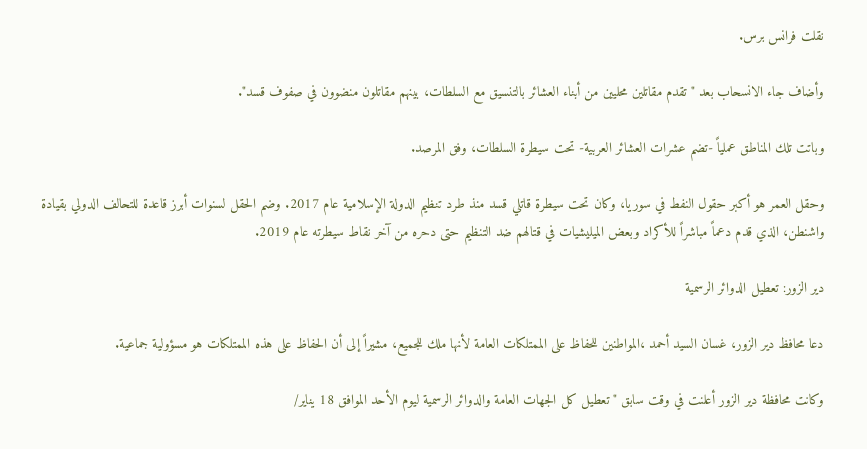نقلت فرانس برس.

وأضاف جاء الانسحاب بعد "تقدم مقاتلين محليين من أبناء العشائر بالتنسيق مع السلطات، بينهم مقاتلون منضوون في صفوف قسد".

وباتت تلك المناطق عملياً -تضم عشرات العشائر العربية- تحت سيطرة السلطات، وفق المرصد.

وحقل العمر هو أكبر حقول النفط في سوريا، وكان تحت سيطرة قاتلي قسد منذ طرد تنظيم الدولة الإسلامية عام 2017. وضم الحقل لسنوات أبرز قاعدة للتحالف الدولي بقيادة واشنطن، الذي قدم دعماً مباشراً للأكراد وبعض الميليشيات في قتالهم ضد التنظيم حتى دحره من آخر نقاط سيطرته عام 2019.

دير الزور: تعطيل الدوائر الرسمية

دعا محافظ دير الزور، غسان السيد أحمد ،المواطنين للحفاظ على الممتلكات العامة لأنها ملك للجميع، مشيراً إلى أن الحفاظ على هذه الممتلكات هو مسؤولية جماعية.

وكانت محافظة دير الزور أعلنت في وقت سابق "تعطيل كل الجهات العامة والدوائر الرسمية ليوم الأحد الموافق 18 يناير/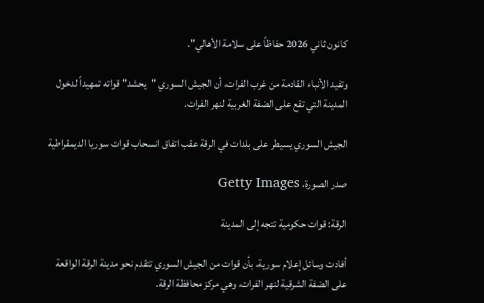كانون ثاني 2026 حفاظاً على سلامة الأهالي".

وتفيد الأنباء القادمة من غرب الفرات، أن الجيش السوري "يحشد" قواته تمهيداً لدخول المدينة التي تقع على الضفة الغربية لنهر الفرات.

الجيش السوري يسيطر على بلدات في الرقة عقب اتفاق انسحاب قوات سوريا الديمقراطية

صدر الصورة، Getty Images

الرقة: قوات حكومية تتجه إلى المدينة

أفادت وسائل إعلام سورية، بأن قوات من الجيش السوري تتقدم نحو مدينة الرقة الواقعة على الضفة الشرقية لنهر الفرات، وهي مركز محافظة الرقة.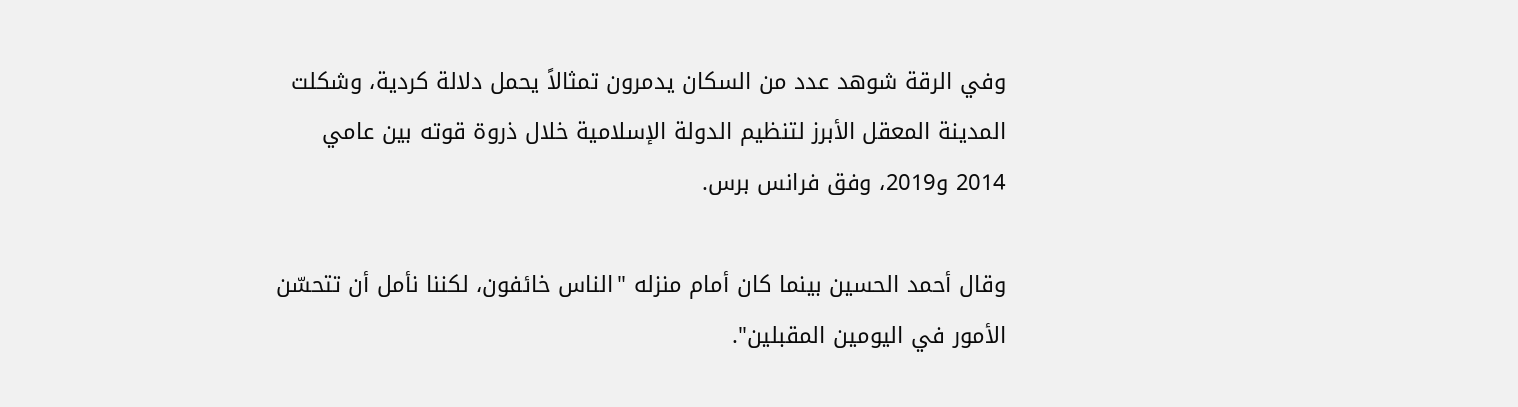وفي الرقة شوهد عدد من السكان يدمرون تمثالاً يحمل دلالة كردية، وشكلت المدينة المعقل الأبرز لتنظيم الدولة الإسلامية خلال ذروة قوته بين عامي 2014 و2019، وفق فرانس برس.

وقال أحمد الحسين بينما كان أمام منزله "الناس خائفون، لكننا نأمل أن تتحسّن الأمور في اليومين المقبلين".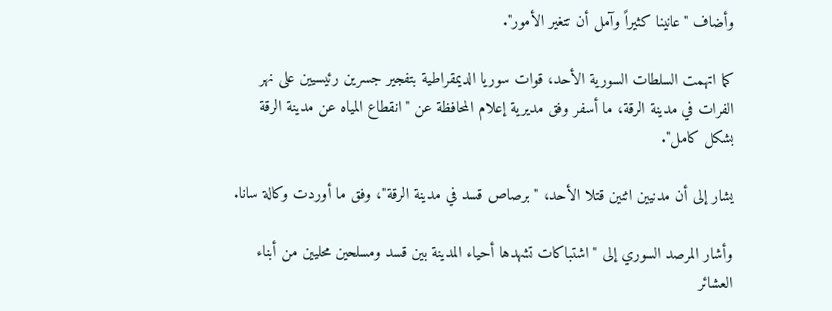وأضاف "عانينا كثيراً وآمل أن تتغير الأمور".

كما اتهمت السلطات السورية الأحد، قوات سوريا الديمقراطية بتفجير جسرين رئيسيين على نهر الفرات في مدينة الرقة، ما أسفر وفق مديرية إعلام المحافظة عن "انقطاع المياه عن مدينة الرقة بشكل كامل".

يشار إلى أن مدنيين اثنين قتلا الأحد، "برصاص قسد في مدينة الرقة"، وفق ما أوردت وكالة سانا.

وأشار المرصد السوري إلى "اشتباكات تشهدها أحياء المدينة بين قسد ومسلحين محليين من أبناء العشائر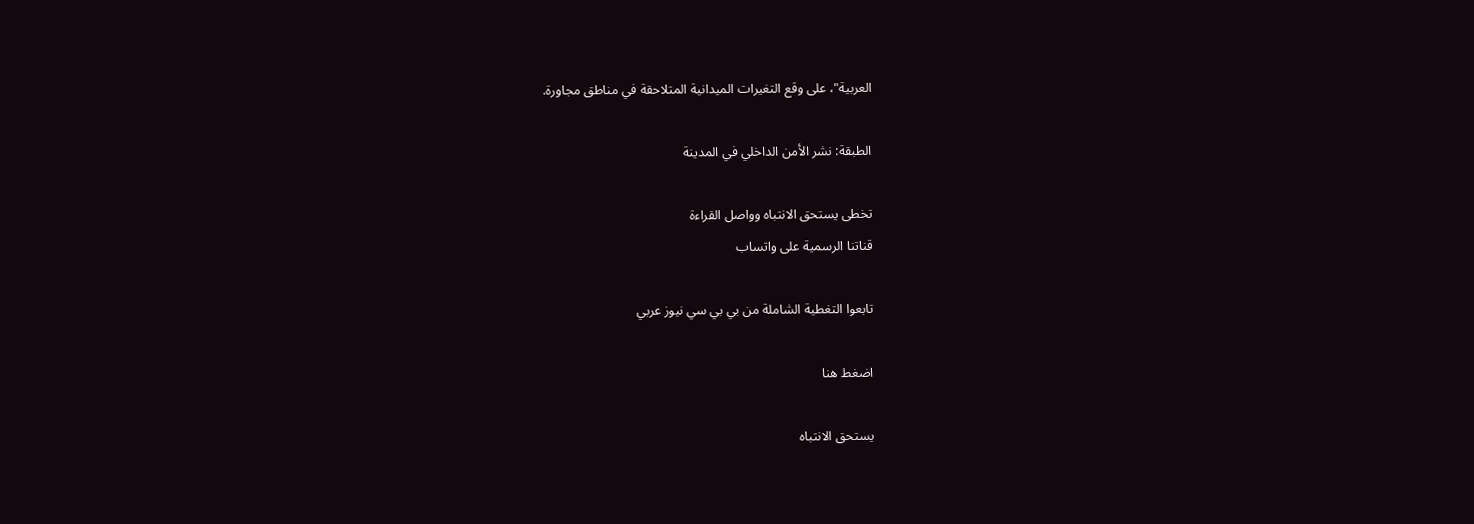العربية"، على وقع التغيرات الميدانية المتلاحقة في مناطق مجاورة.

الطبقة: نشر الأمن الداخلي في المدينة

تخطى يستحق الانتباه وواصل القراءة
قناتنا الرسمية على واتساب

تابعوا التغطية الشاملة من بي بي سي نيوز عربي

اضغط هنا

يستحق الانتباه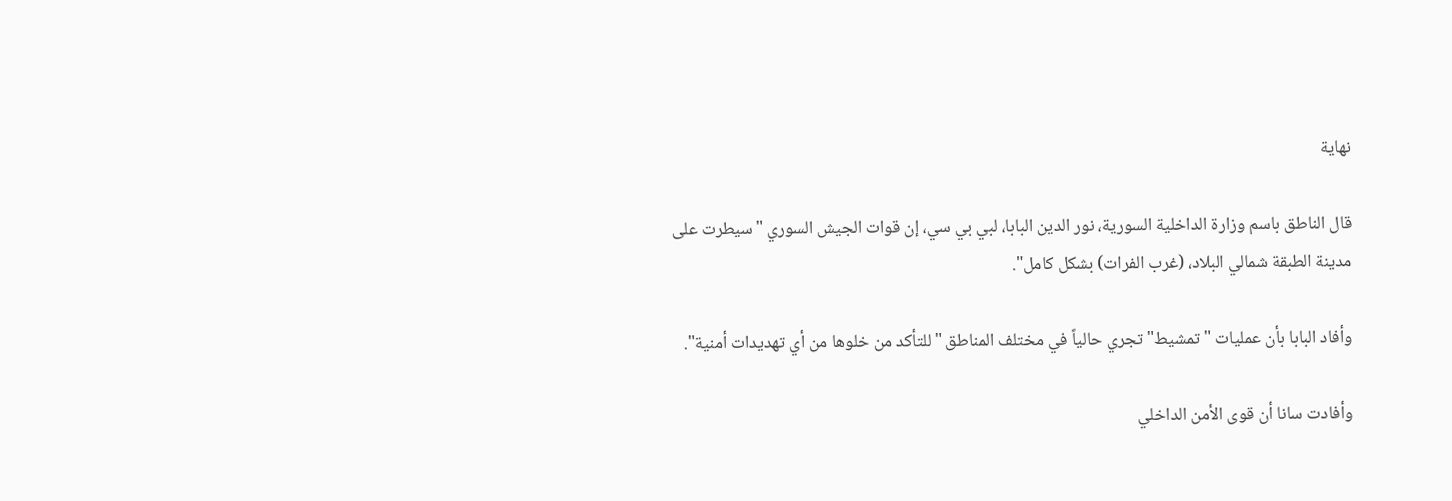نهاية

قال الناطق باسم وزارة الداخلية السورية، نور الدين البابا، لبي بي سي، إن قوات الجيش السوري "سيطرت على مدينة الطبقة شمالي البلاد، (غرب الفرات) بشكل كامل".

وأفاد البابا بأن عمليات "تمشيط" تجري حالياً في مختلف المناطق "للتأكد من خلوها من أي تهديدات أمنية".

وأفادت سانا أن قوى الأمن الداخلي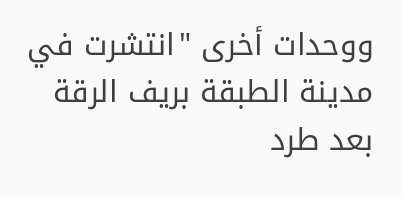ووحدات أخرى "انتشرت في مدينة الطبقة بريف الرقة بعد طرد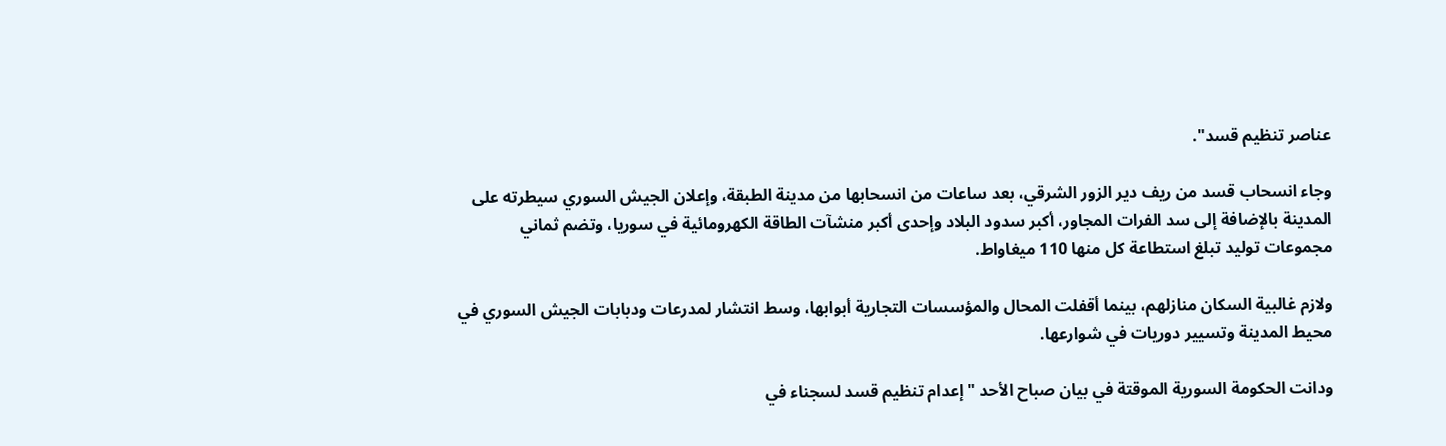عناصر تنظيم قسد".

وجاء انسحاب قسد من ريف دير الزور الشرقي، بعد ساعات من انسحابها من مدينة الطبقة، وإعلان الجيش السوري سيطرته على المدينة بالإضافة إلى سد الفرات المجاور، أكبر سدود البلاد وإحدى أكبر منشآت الطاقة الكهرومائية في سوريا، وتضم ثماني مجموعات توليد تبلغ استطاعة كل منها 110 ميغاواط.

ولازم غالبية السكان منازلهم، بينما أقفلت المحال والمؤسسات التجارية أبوابها، وسط انتشار لمدرعات ودبابات الجيش السوري في محيط المدينة وتسيير دوريات في شوارعها.

ودانت الحكومة السورية الموقتة في بيان صباح الأحد "إعدام تنظيم قسد لسجناء في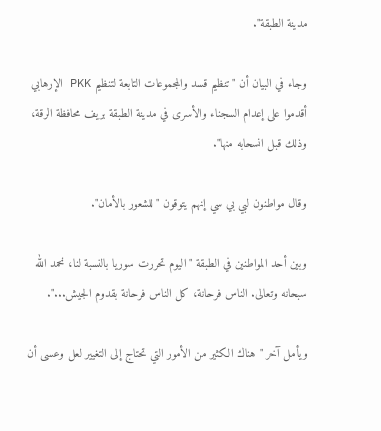مدينة الطبقة".

وجاء في البيان أن "تنظيم قسد والمجموعات التابعة لتنظيم PKK الإرهابي أقدموا على إعدام السجناء والأسرى في مدينة الطبقة بريف محافظة الرقة، وذلك قبل انسحابه منها".

وقال مواطنون لبي بي سي إنهم يتوقون "للشعور بالأمان".

وبين أحد المواطنين في الطبقة "اليوم تحررت سوريا بالنسبة لنا، نحمد الله سبحانه وتعالى. الناس فرحانة، كل الناس فرحانة بقدوم الجيش...".

ويأمل آخر "هناك الكثير من الأمور التي تحتاج إلى التغيير لعل وعسى أن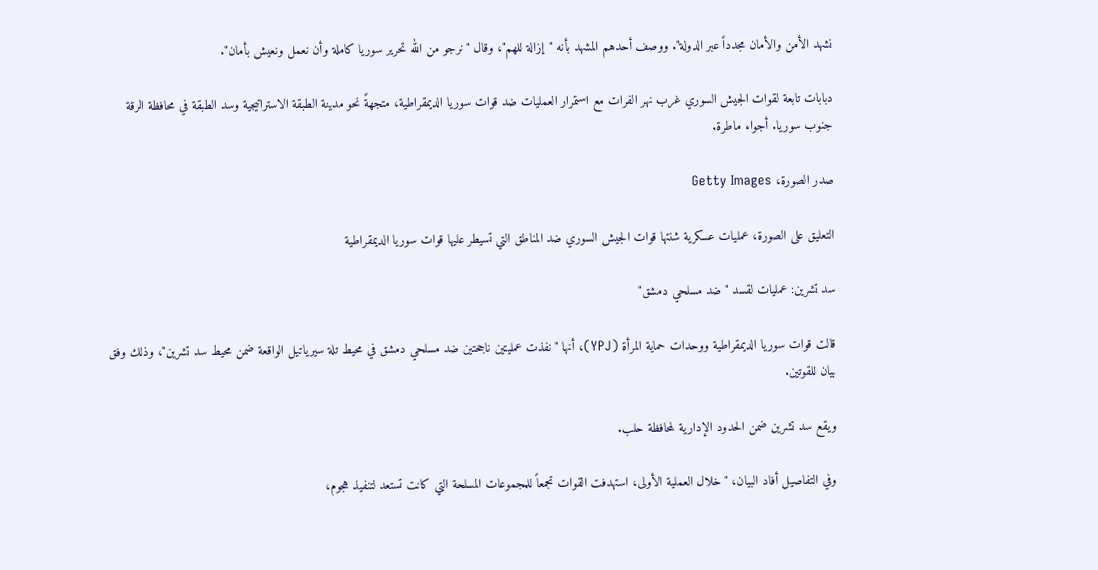نشهد الأمن والأمان مجدداً عبر الدولة". ووصف أحدهم المشهد بأنه "إزالة للهم"، وقال "نرجو من الله تحرير سوريا كاملة وأن نعمل ونعيش بأمان".

دبابات تابعة لقوات الجيش السوري غرب نهر الفرات مع استمرار العمليات ضد قوات سوريا الديمقراطية، متجهةً نحو مدينة الطبقة الاستراتيجية وسد الطبقة في محافظة الرقة جنوب سوريا. أجواء ماطرة.

صدر الصورة، Getty Images

التعليق على الصورة، عمليات عسكرية شنتها قوات الجيش السوري ضد المناطق التي تسيطر عليها قوات سوريا الديمقراطية

سد تشرين: عمليات لقسد "ضد مسلحي دمشق"

قالت قوات سوريا الديمقراطية ووحدات حماية المرأة (YPJ)، أنها "نفذت عمليتين ناجحتين ضد مسلحي دمشق في محيط تلة سيرياتيل الواقعة ضمن محيط سد تشرين"، وذلك وفق بيان للقوتين.

ويقع سد تشرين ضمن الحدود الإدارية لمحافظة حلب.

وفي التفاصيل أفاد البيان، "خلال العملية الأولى، استهدفت القوات تجمعاً للمجموعات المسلحة التي كانت تستعد لتنفيذ هجوم،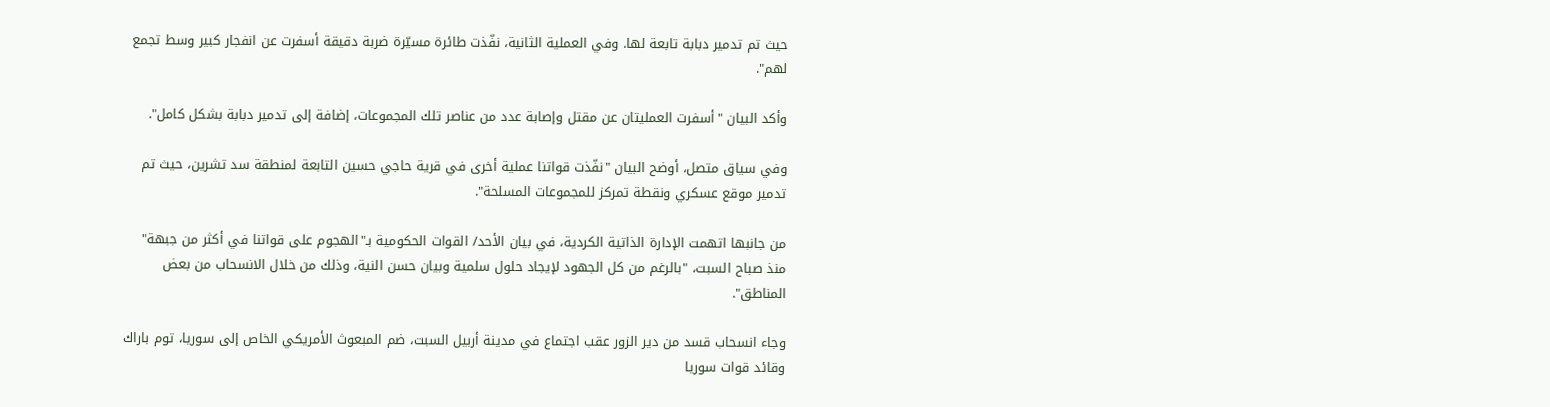حيث تم تدمير دبابة تابعة لها. وفي العملية الثانية، نفّذت طائرة مسيّرة ضربة دقيقة أسفرت عن انفجار كبير وسط تجمع لهم".

وأكد البيان "أسفرت العمليتان عن مقتل وإصابة عدد من عناصر تلك المجموعات، إضافة إلى تدمير دبابة بشكل كامل".

وفي سياق متصل، أوضح البيان "نفّذت قواتنا عملية أخرى في قرية حاجي حسين التابعة لمنطقة سد تشرين، حيث تم تدمير موقع عسكري ونقطة تمركز للمجموعات المسلحة".

من جانبها اتهمت الإدارة الذاتية الكردية، في بيان الأحد/ القوات الحكومية بـ"الهجوم على قواتنا في أكثر من جبهة" منذ صباح السبت، "بالرغم من كل الجهود لإيجاد حلول سلمية وبيان حسن النية، وذلك من خلال الانسحاب من بعض المناطق".

وجاء انسحاب قسد من دير الزور عقب اجتماع في مدينة أربيل السبت، ضم المبعوث الأمريكي الخاص إلى سوريا، توم باراك وقائد قوات سوريا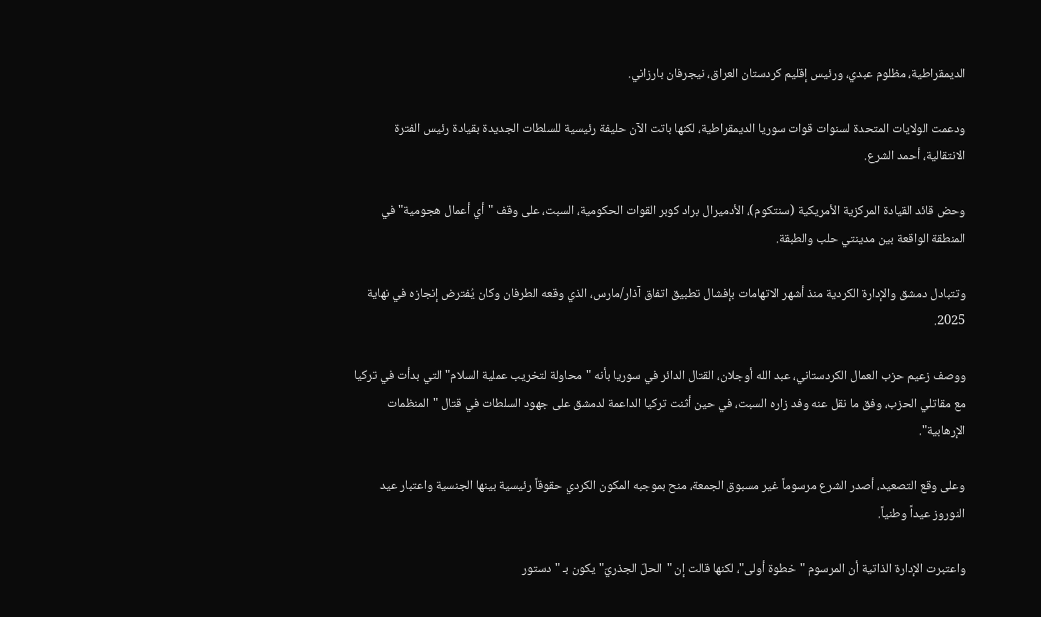الديمقراطية، مظلوم عبدي، ورئيس إقليم كردستان العراق، نيجرفان بارزاني.

ودعمت الولايات المتحدة لسنوات قوات سوريا الديمقراطية، لكنها باتت الآن حليفة رئيسية للسلطات الجديدة بقيادة رئيس الفترة الانتقالية، أحمد الشرع.

وحض قائد القيادة المركزية الأمريكية (سنتكوم)، الأدميرال براد كوبر القوات الحكومية، السبت، على وقف "أي أعمال هجومية" في المنطقة الواقعة بين مدينتي حلب والطبقة.

وتتبادل دمشق والإدارة الكردية منذ أشهر الاتهامات بإفشال تطبيق اتفاق آذار/مارس، الذي وقعه الطرفان وكان يُفترض إنجازه في نهاية 2025.

ووصف زعيم حزب العمال الكردستاني، عبد الله أوجلان، القتال الدائر في سوريا بأنه "محاولة لتخريب عملية السلام" التي بدأت في تركيا مع مقاتلي الحزب، وفق ما نقل عنه وفد زاره السبت، في حين أثنت تركيا الداعمة لدمشق على جهود السلطات في قتال "المنظمات الإرهابية".

وعلى وقع التصعيد، أصدر الشرع مرسوماً غير مسبوق الجمعة، منح بموجبه المكون الكردي حقوقاً رئيسية بينها الجنسية واعتبار عيد النوروز عيداً وطنياً.

واعتبرت الإدارة الذاتية أن المرسوم "خطوة أولى"، لكنها قالت إن "الحلّ الجذريّ" يكون بـ "دستور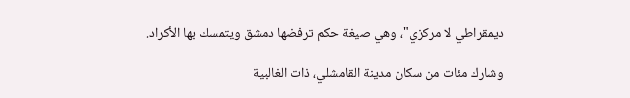ديمقراطي لا مركزي"، وهي صيغة حكم ترفضها دمشق ويتمسك بها الأكراد.

وشارك مئات من سكان مدينة القامشلي، ذات الغالبية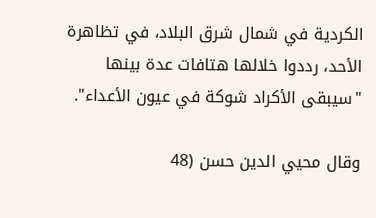الكردية في شمال شرق البلاد، في تظاهرة الأحد، رددوا خلالها هتافات عدة بينها "سيبقى الأكراد شوكة في عيون الأعداء".

وقال محيي الدين حسن (48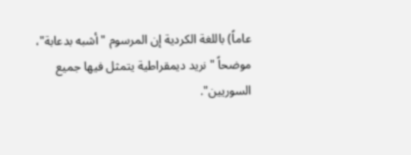عاماً) باللغة الكردية إن المرسوم "أشبه بدعابة"، موضحاً "نريد ديمقراطية يتمثل فيها جميع السوريين".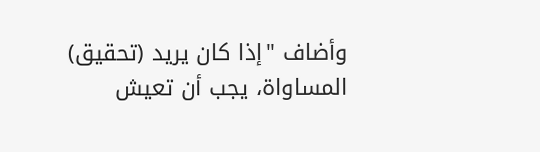وأضاف "إذا كان يريد (تحقيق) المساواة، يجب أن تعيش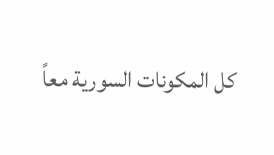كل المكونات السورية معاً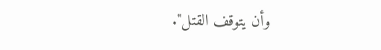وأن يتوقف القتل".